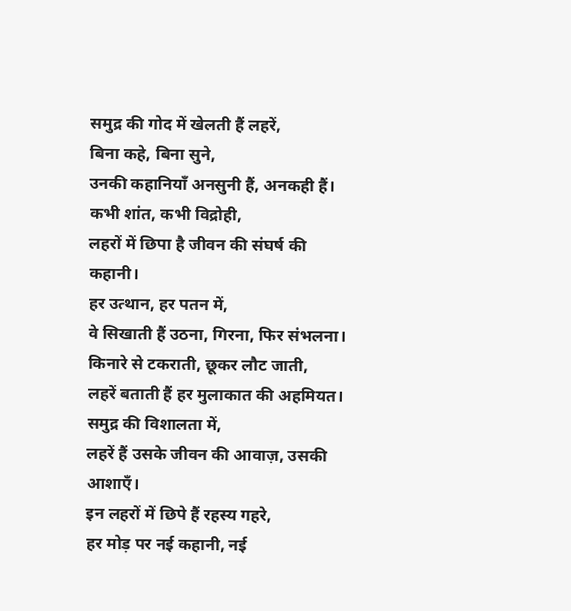समुद्र की गोद में खेलती हैं लहरें,
बिना कहे, बिना सुने,
उनकी कहानियाँ अनसुनी हैं, अनकही हैं।
कभी शांत, कभी विद्रोही,
लहरों में छिपा है जीवन की संघर्ष की कहानी।
हर उत्थान, हर पतन में,
वे सिखाती हैं उठना, गिरना, फिर संभलना।
किनारे से टकराती, छूकर लौट जाती,
लहरें बताती हैं हर मुलाकात की अहमियत।
समुद्र की विशालता में,
लहरें हैं उसके जीवन की आवाज़, उसकी आशाएँ।
इन लहरों में छिपे हैं रहस्य गहरे,
हर मोड़ पर नई कहानी, नई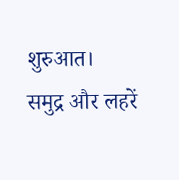शुरुआत।
समुद्र और लहरें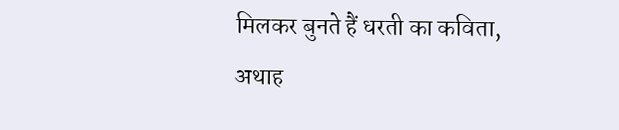मिलकर बुनते हैं धरती का कविता,
अथाह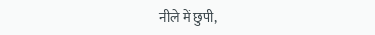नीले में छुपी,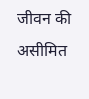जीवन की असीमित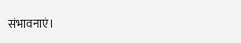संभावनाएं।